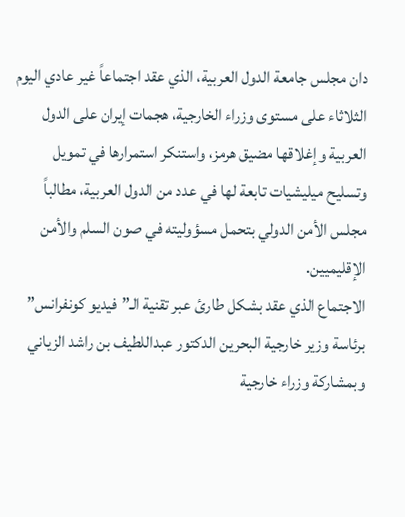دان مجلس جامعة الدول العربية، الذي عقد اجتماعاً غير عادي اليوم الثلاثاء على مستوى وزراء الخارجية، هجمات إيران على الدول العربية وإغلاقها مضيق هرمز، واستنكر استمرارها في تمويل وتسليح ميليشيات تابعة لها في عدد من الدول العربية، مطالباً مجلس الأمن الدولي بتحمل مسؤوليته في صون السلم والأمن الإقليميين.
الاجتماع الذي عقد بشكل طارئ عبر تقنية الـ”فيديو كونفرانس” برئاسة وزير خارجية البحرين الدكتور عبداللطيف بن راشد الزياني وبمشاركة وزراء خارجية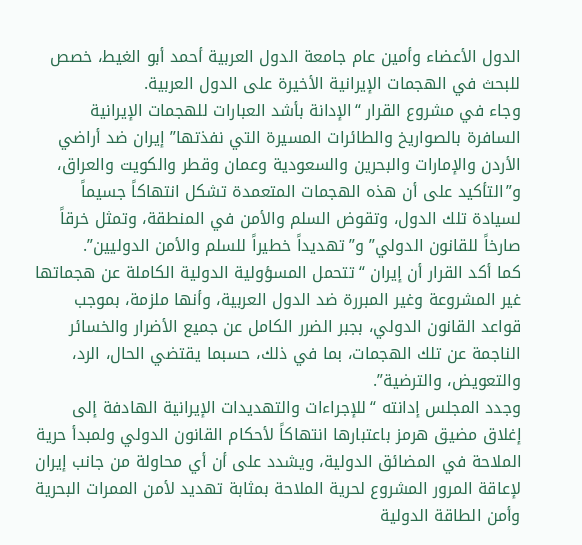الدول الأعضاء وأمين عام جامعة الدول العربية أحمد أبو الغيط، خصص للبحث في الهجمات الإيرانية الأخيرة على الدول العربية.
وجاء في مشروع القرار “الإدانة بأشد العبارات للهجمات الإيرانية السافرة بالصواريخ والطائرات المسيرة التي نفذتها” إيران ضد أراضي الأردن والإمارات والبحرين والسعودية وعمان وقطر والكويت والعراق، و”التأكيد على أن هذه الهجمات المتعمدة تشكل انتهاكاً جسيماً لسيادة تلك الدول، وتقوض السلم والأمن في المنطقة، وتمثل خرقاً صارخاً للقانون الدولي” و”تهديداً خطيراً للسلم والأمن الدوليين”.
كما أكد القرار أن إيران “تتحمل المسؤولية الدولية الكاملة عن هجماتها غير المشروعة وغير المبررة ضد الدول العربية، وأنها ملزمة، بموجب قواعد القانون الدولي، بجبر الضرر الكامل عن جميع الأضرار والخسائر الناجمة عن تلك الهجمات، بما في ذلك، حسبما يقتضي الحال، الرد، والتعويض، والترضية”.
وجدد المجلس إدانته “للإجراءات والتهديدات الإيرانية الهادفة إلى إغلاق مضيق هرمز باعتبارها انتهاكاً لأحكام القانون الدولي ولمبدأ حرية الملاحة في المضائق الدولية، ويشدد على أن أي محاولة من جانب إيران لإعاقة المرور المشروع لحرية الملاحة بمثابة تهديد لأمن الممرات البحرية وأمن الطاقة الدولية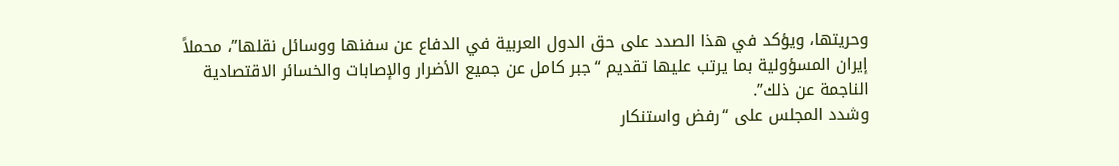وحريتها، ويؤكد في هذا الصدد على حق الدول العربية في الدفاع عن سفنها ووسائل نقلها”، محملاً إيران المسؤولية بما يرتب عليها تقديم “جبر كامل عن جميع الأضرار والإصابات والخسائر الاقتصادية الناجمة عن ذلك”.
وشدد المجلس على “رفض واستنكار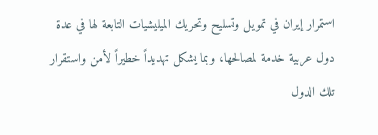استمرار إيران في تمويل وتسليح وتحريك الميليشيات التابعة لها في عدة دول عربية خدمة لمصالحها، وبما يشكل تهديداً خطيراً لأمن واستقرار تلك الدول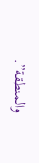والمنطقة”.